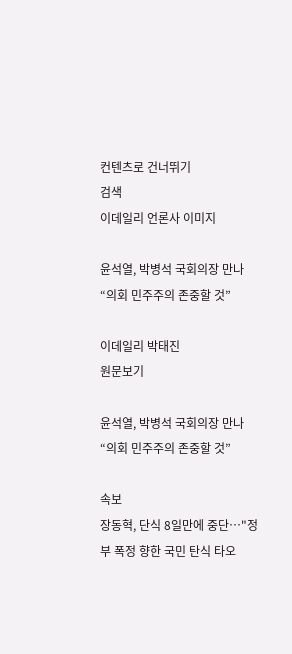컨텐츠로 건너뛰기
검색
이데일리 언론사 이미지

윤석열, 박병석 국회의장 만나 “의회 민주주의 존중할 것”

이데일리 박태진
원문보기

윤석열, 박병석 국회의장 만나 “의회 민주주의 존중할 것”

속보
장동혁, 단식 8일만에 중단…"정부 폭정 향한 국민 탄식 타오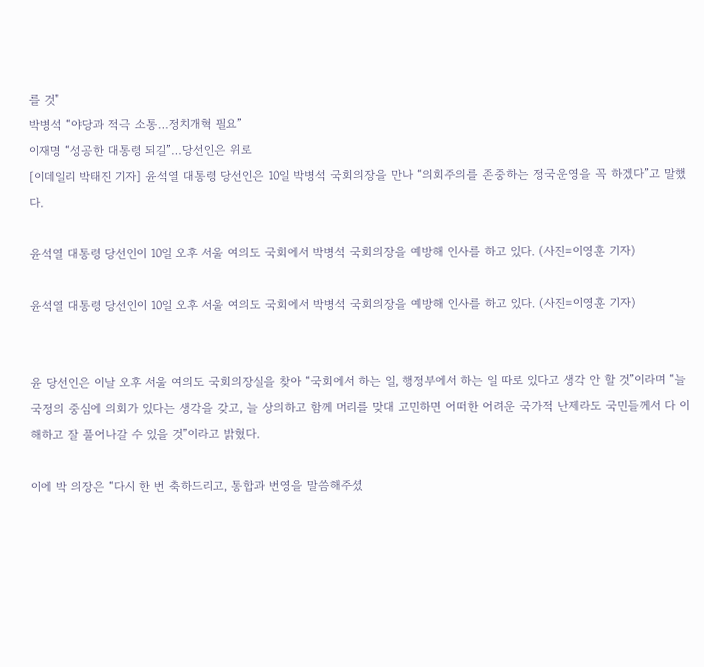를 것"
박병석 “야당과 적극 소통…정치개혁 필요”
이재명 “성공한 대통령 되길”…당선인은 위로
[이데일리 박태진 기자] 윤석열 대통령 당선인은 10일 박병석 국회의장을 만나 “의회주의를 존중하는 정국운영을 꼭 하겠다”고 말했다.

윤석열 대통령 당선인이 10일 오후 서울 여의도 국회에서 박병석 국회의장을 예방해 인사를 하고 있다. (사진=이영훈 기자)

윤석열 대통령 당선인이 10일 오후 서울 여의도 국회에서 박병석 국회의장을 예방해 인사를 하고 있다. (사진=이영훈 기자)


윤 당선인은 이날 오후 서울 여의도 국회의장실을 찾아 “국회에서 하는 일, 행정부에서 하는 일 따로 있다고 생각 안 할 것”이라며 “늘 국정의 중심에 의회가 있다는 생각을 갖고, 늘 상의하고 함께 머리를 맞대 고민하면 어떠한 어려운 국가적 난제라도 국민들께서 다 이해하고 잘 풀어나갈 수 있을 것”이라고 밝혔다.

이에 박 의장은 “다시 한 번 축하드리고, 통합과 번영을 말씀해주셨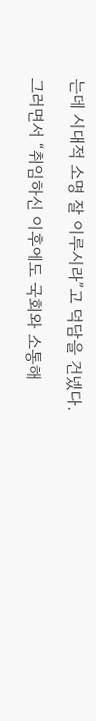는데 시대적 소명 잘 이루시라”고 덕담을 건넸다.

그러면서 “취임하신 이후에도 국회와 소통해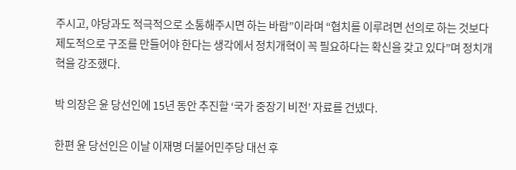주시고, 야당과도 적극적으로 소통해주시면 하는 바람”이라며 “협치를 이루려면 선의로 하는 것보다 제도적으로 구조를 만들어야 한다는 생각에서 정치개혁이 꼭 필요하다는 확신을 갖고 있다”며 정치개혁을 강조했다.

박 의장은 윤 당선인에 15년 동안 추진할 ‘국가 중장기 비전’ 자료를 건넸다.

한편 윤 당선인은 이날 이재명 더불어민주당 대선 후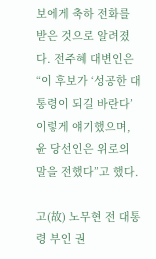보에게 축하 전화를 받은 것으로 알려졌다. 전주혜 대변인은 “이 후보가 ‘성공한 대통령이 되길 바란다’ 이렇게 얘기했으며, 윤 당선인은 위로의 말을 전했다”고 했다.

고(故) 노무현 전 대통령 부인 권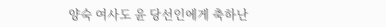양숙 여사도 윤 당선인에게 축하난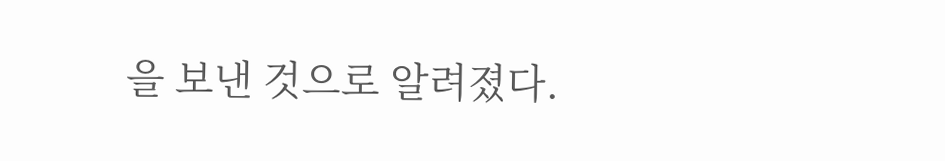을 보낸 것으로 알려졌다.